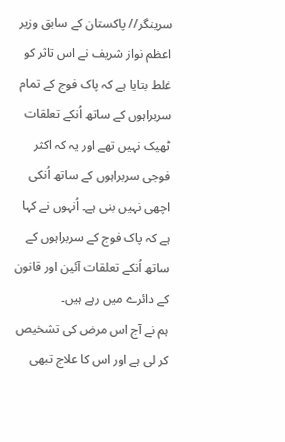سرینگر// پاکستان کے سابق وزیر اعظم نواز شریف نے اس تاثر کو غلط بتایا ہے کہ پاک فوج کے تمام سربراہوں کے ساتھ اُنکے تعلقات ٹھیک نہیں تھے اور یہ کہ اکثر فوجی سربراہوں کے ساتھ اُنکی اچھی نہیں بنی ہے۔ اُنہوں نے کہا ہے کہ پاک فوج کے سربراہوں کے ساتھ اُنکے تعلقات آئین اور قانون کے دائرے میں رہے ہیں۔
ہم نے آج اس مرض کی تشخیص کر لی ہے اور اس کا علاج تبھی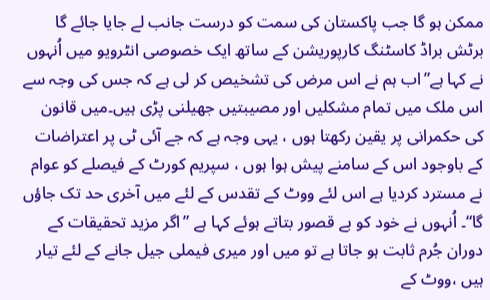ممکن ہو گا جب پاکستان کی سمت کو درست جانب لے جایا جائے گا
برٹش براڈ کاسٹنگ کارپوریشن کے ساتھ ایک خصوصی انٹرویو میں اُنہوں نے کہا ہے”اب ہم نے اس مرض کی تشخیص کر لی ہے کہ جس کی وجہ سے اس ملک میں تمام مشکلیں اور مصیبتیں جھیلنی پڑی ہیں۔میں قانون کی حکمرانی پر یقین رکھتا ہوں ، یہی وجہ ہے کہ جے آئی ٹی پر اعتراضات کے باوجود اس کے سامنے پیش ہوا ہوں ، سپریم کورٹ کے فیصلے کو عوام نے مسترد کردیا ہے اس لئے ووٹ کے تقدس کے لئے میں آخری حد تک جاؤں گا“۔ اُنہوں نے خود کو بے قصور بتاتے ہوئے کہا ہے ”اگر مزید تحقیقات کے دوران جُرم ثابت ہو جاتا ہے تو میں اور میری فیملی جیل جانے کے لئے تیار ہیں ،ووٹ کے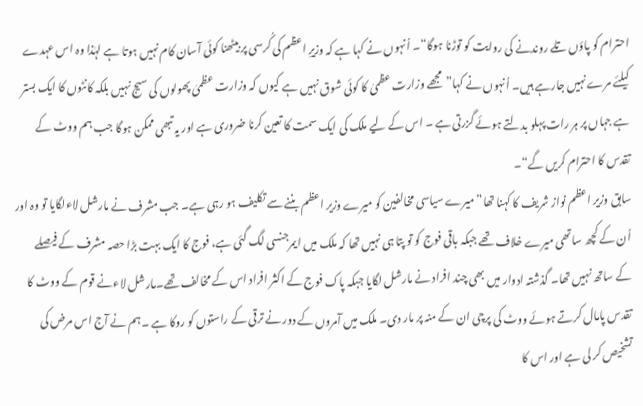احترام کو پاؤں تلے روندنے کی روایت کو توڑنا ہوگا“۔ اُنہوں نے کہا ہے کہ وزیرِ اعظم کی کُرسی پر بیٹھنا کوئی آسان کام نہیں ہوتا ہے لہٰذا وہ اس عہدے کیلئے مرے نہیں جارہے ہیں۔ اُنہوں نے کہا”مجھے وزارت عظمیٰ کا کوئی شوق نہیں ہے کیوں کہ وزارت عظمیٰ پھولوں کی سیج نہیں بلکہ کانٹوں کا ایک بستر ہے جہاں پر ہر رات پہلو بدلتے ہوئے گزرتی ہے ۔ اس کے لیے ملک کی ایک سمت کا تعین کرنا ضروری ہے اور یہ تبھی ممکن ہوگا جب ہم ووٹ کے تقدس کا احترام کریں گے“۔
سابق وزیر اعظم نواز شریف کا کہنا تھا”میرے سیاسی مخالفین کو میرے وزیر اعظم بننے سے تکلیف ہو رہی ہے۔ جب مشرف نے مارشل لاءلگایا تو وہ اور اُن کے کچھ ساتھی میرے خلاف تھے جبکہ باقی فوج کو تو پتا ہی نہیں تھا کہ ملک میں ایمرجنسی لگ گئی ہے، فوج کا ایک بہت بڑا حصہ مشرف کے فیصلے کے ساتھ نہیں تھا۔ گذشتہ ادوار میں بھی چند افراد نے مارشل لگایا جبکہ پاک فوج کے اکثر افراد اس کے مخالف تھے۔مارشل لاءنے قوم کے ووٹ کا تقدس پامال کرتے ہوئے ووٹ کی پرچی ان کے منہ پر مار دی۔ ملک میں آمروں کے دور نے ترقی کے راستوں کو روکا ہے ۔ہم نے آج اس مرض کی تشخیص کر لی ہے اور اس کا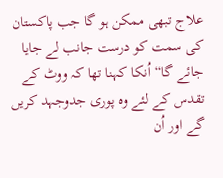علاج تبھی ممکن ہو گا جب پاکستان کی سمت کو درست جانب لے جایا جائے گا“اُنکا کہنا تھا کہ ووٹ کے تقدس کے لئے وہ پوری جدوجہد کریں گے اور اُن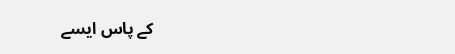کے پاس ایسے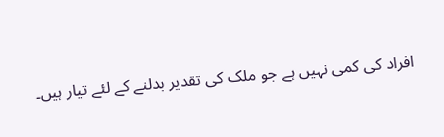افراد کی کمی نہیں ہے جو ملک کی تقدیر بدلنے کے لئے تیار ہیں۔